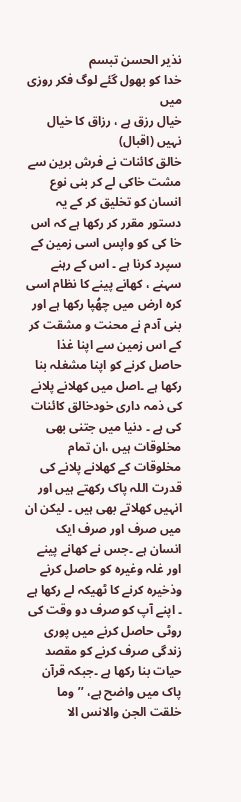نذیر الحسن تبسم
خدا کو بھول گئے لوگ فکر روزی میں
خیال رزق ہے ، رزاق کا خیال نہیں (اقبال)
خالق کائنات نے فرش برین سے مشت خاکی لے کر بنی نوع انسان کو تخلیق کر کے یہ دستور مقرر کر رکھا ہے کہ اس خا کی کو واپس اسی زمین کے سپرد کرنا ہے ۔ اس کے رہنے سہنے ، کھانے پینے کا نظام اسی کرہ ارض میں چھُپا رکھا ہے اور بنی آدم نے محنت و مشقت کر کے اس زمین سے اپنا غذا حاصل کرنے کو اپنا مشغلہ بنا رکھا ہے ۔اصل میں کھلانے پلانے کی ذمہ داری خودخالق کائنات کی ہے ۔ دنیا میں جتنی بھی مخلوقات ہیں ،ان تمام مخلوقات کے کھلانے پلانے کی قدرت اللہ پاک رکھتے ہیں اور انہیں کھلاتے بھی ہیں ۔ لیکن ان میں صرف اور صرف ایک انسان ہے ۔جس نے کھانے پینے اور غلہ وغیرہ کو حاصل کرنے وذخیره کرنے کا ٹھیکہ لے رکھا ہے ۔ اپنے آپ کو صرف دو وقت کی روٹی حاصل کرنے میں پوری زندگی صرف کرنے کو مقصد حیات بنا رکھا ہے ۔جبکہ قرآن پاک میں واضح ہے، ’’وما خلقت الجن والانس الا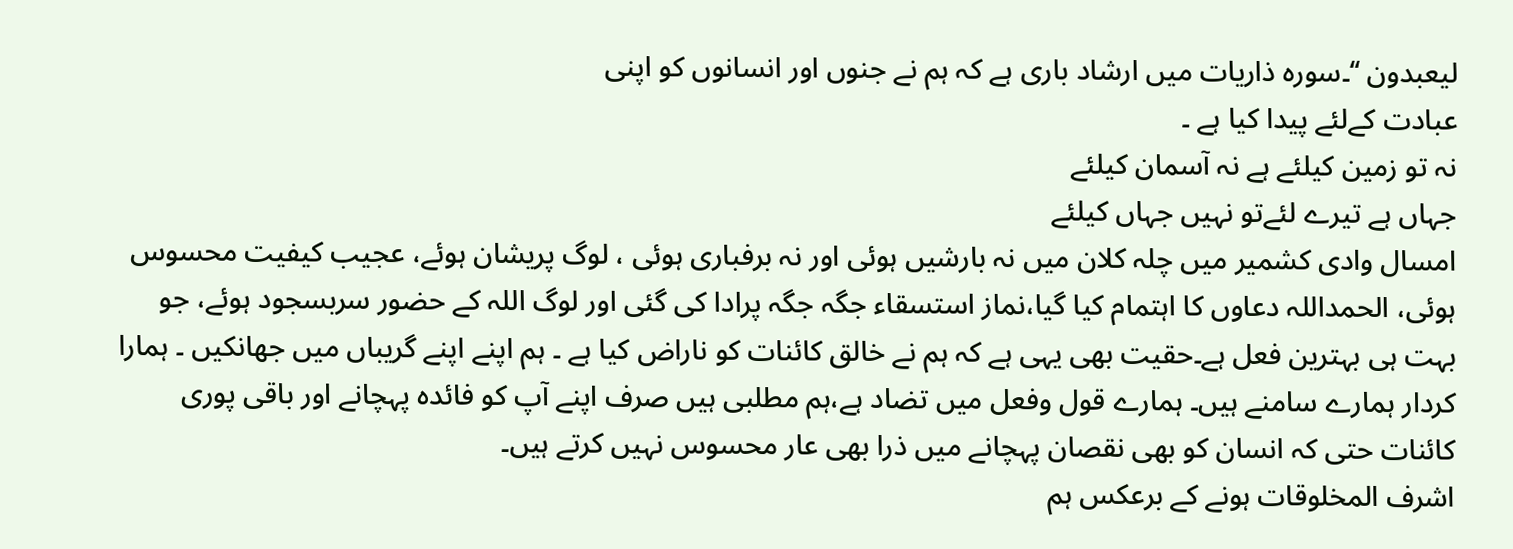ليعبدون ‘‘۔سورہ ذاریات میں ارشاد باری ہے کہ ہم نے جنوں اور انسانوں کو اپنی
عبادت کےلئے پیدا کیا ہے ۔
نہ تو زمین کیلئے ہے نہ آسمان کیلئے
جہاں ہے تیرے لئےتو نہیں جہاں کیلئے
امسال وادی کشمیر میں چلہ کلان میں نہ بارشیں ہوئی اور نہ برفباری ہوئی ، لوگ پریشان ہوئے، عجیب کیفیت محسوس ہوئی، الحمداللہ دعاوں کا اہتمام کیا گیا،نماز استسقاء جگہ جگہ پرادا کی گئی اور لوگ اللہ کے حضور سربسجود ہوئے، جو بہت ہی بہترین فعل ہے۔حقیت بھی یہی ہے کہ ہم نے خالق کائنات کو ناراض کیا ہے ۔ ہم اپنے اپنے گریباں میں جھانکیں ۔ ہمارا کردار ہمارے سامنے ہیں۔ ہمارے قول وفعل میں تضاد ہے،ہم مطلبی ہیں صرف اپنے آپ کو فائدہ پہچانے اور باقی پوری کائنات حتی کہ انسان کو بھی نقصان پہچانے میں ذرا بھی عار محسوس نہیں کرتے ہیں۔
اشرف المخلوقات ہونے کے برعکس ہم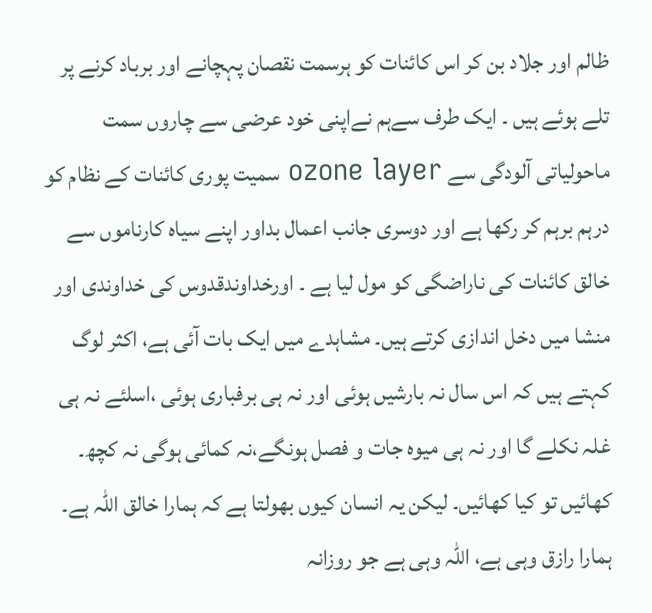ظالم اور جلاد بن کر اس کائنات کو ہرسمت نقصان پہچانے اور برباد کرنے پر تلے ہوئے ہیں ۔ ایک طرف سےہم نےاپنی خود عرضی سے چاروں سمت ماحولیاتی آلودگی سے ozone layer سمیت پوری کائنات کے نظام کو درہم برہم کر رکھا ہے اور دوسری جانب اعمال بداور اپنے سیاہ کارناموں سے خالق کائنات کی ناراضگی کو مول لیا ہے ۔ اورخداوندقدوس کی خداوندی اور منشا میں دخل اندازی کرتے ہیں۔ مشاہدے میں ایک بات آئی ہے، اکثر لوگ کہتے ہیں کہ اس سال نہ بارشیں ہوئی اور نہ ہی برفباری ہوئی ،اسلئے نہ ہی غلہ نکلے گا اور نہ ہی میوہ جات و فصل ہونگے،نہ کمائی ہوگی نہ کچھ۔ کھائیں تو کیا کھائیں۔ لیکن یہ انسان کیوں بھولتا ہے کہ ہمارا خالق اللہ ہے۔ ہمارا رازق وہی ہے، اللہ وہی ہے جو روزانہ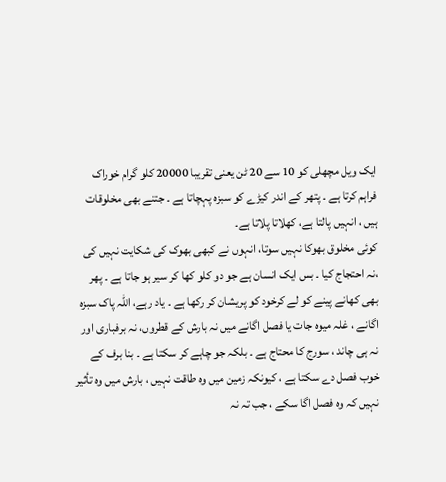ایک ویل مچھلی کو 10 سے 20 ٹن یعنی تقریبا 20000 کلو گرام خوراک فراہم کرتا ہے ۔ پتھر کے اندر کیڑے کو سبزہ پہچاتا ہے ۔ جتنے بھی مخلوقات ہیں ، انہیں پالتا ہے، کھلاتا پلاتا ہے۔
کوئی مخلوق بھوکا نہیں سوتا، انہوں نے کبھی بھوک کی شکایت نہیں کی ،نہ احتجاج کیا ۔ بس ایک انسان ہے جو دو کلو کھا کر سیر ہو جاتا ہے ۔ پھر بھی کھانے پینے کو لے کرخود کو پریشان کر رکھا ہے ۔ یاد رہے، اللہ پاک سبزہ اگانے ، غلہ میوہ جات یا فصل اگانے میں نہ بارش کے قطروں، نہ برفباری اور نہ ہی چاند ، سورج کا محتاج ہے ۔ بلکہ جو چاہے کر سکتا ہے ۔ بنا برف کے خوب فصل دے سکتا ہے ، کیونکہ زمین میں وہ طاقت نہیں ، بارش میں وہ تأثیر نہیں کہ وہ فصل اگا سکے ، جب تہ نہ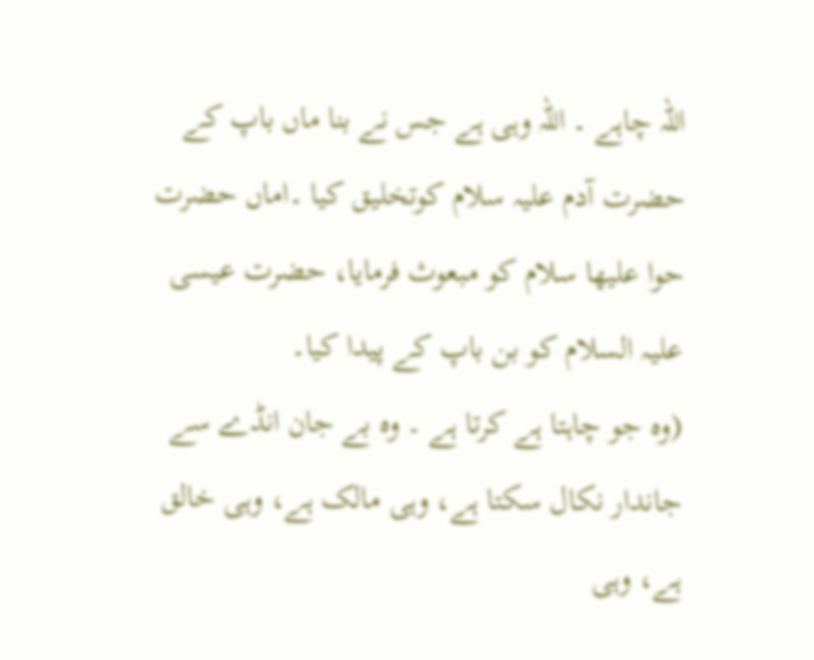اللہ چاہے ۔ اللہ وہی ہے جس نے بنا ماں باپ کے حضرت آدم علیہ سلام کوتخلیق کیا ۔اماں حضرت حوا علیها سلام کو مبعوث فرمایا، حضرت عیسی علیہ السلام کو بن باپ کے پیدا کیا۔
(وہ جو چاہتا ہے کرتا ہے ۔ وہ بے جان انڈے سے جاندار نکال سکتا ہے، وہی مالک ہے، وہی خالق ہے، وہی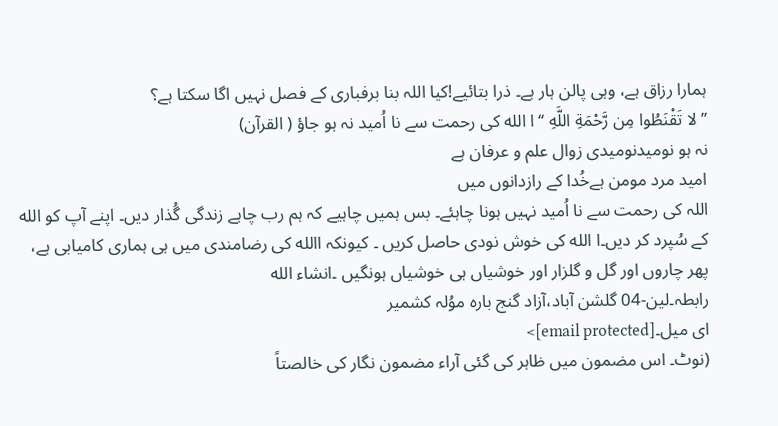ہمارا رزاق ہے، وہی پالن ہار ہے۔ ذرا بتائیے!کیا اللہ بنا برفباری کے فصل نہیں اگا سکتا ہے؟
’’لا تَقْنَطُوا مِن رَّحْمَةِ اللَّهِ ‘‘ا الله کی رحمت سے نا اُمید نہ ہو جاؤ ( القرآن)
نہ ہو نومیدنومیدی زوال علم و عرفان ہے
امید مرد مومن ہےخُدا کے رازدانوں میں
اللہ کی رحمت سے نا اُمید نہیں ہونا چاہئے۔ بس ہمیں چاہیے کہ ہم رب چاہے زندگی گُذار دیں۔ اپنے آپ کو الله کے سُپرد کر دیں۔ا الله کی خوش نودی حاصل کریں ۔ کیونکہ االله کی رضامندی میں ہی ہماری کامیابی ہے، پھر چاروں اور گل و گلزار اور خوشیاں ہی خوشیاں ہونگیں ۔انشاء الله
رابطہ۔لین-04 گلشن آباد،آزاد گنج بارہ موُلہ کشمیر
ای میل۔[email protected]>
(نوٹ۔ اس مضمون میں ظاہر کی گئی آراء مضمون نگار کی خالصتاً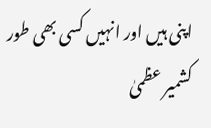اپنی ہیں اور انہیں کسی بھی طور کشمیر عظمیٰ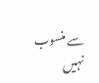سے منسوب نہیں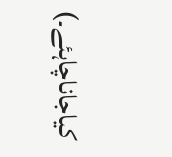کیاجاناچاہئے۔)